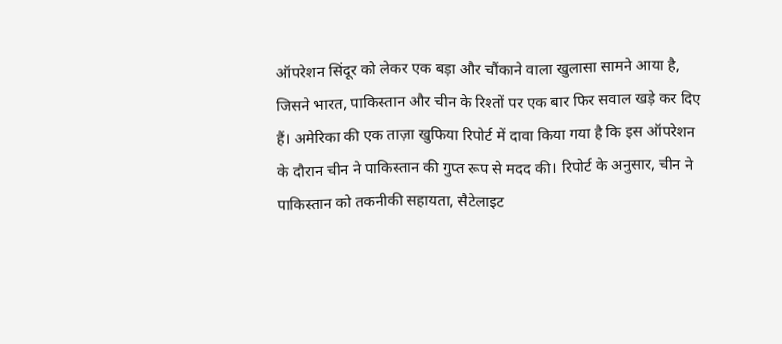ऑपरेशन सिंदूर को लेकर एक बड़ा और चौंकाने वाला खुलासा सामने आया है, जिसने भारत, पाकिस्तान और चीन के रिश्तों पर एक बार फिर सवाल खड़े कर दिए हैं। अमेरिका की एक ताज़ा खुफिया रिपोर्ट में दावा किया गया है कि इस ऑपरेशन के दौरान चीन ने पाकिस्तान की गुप्त रूप से मदद की। रिपोर्ट के अनुसार, चीन ने पाकिस्तान को तकनीकी सहायता, सैटेलाइट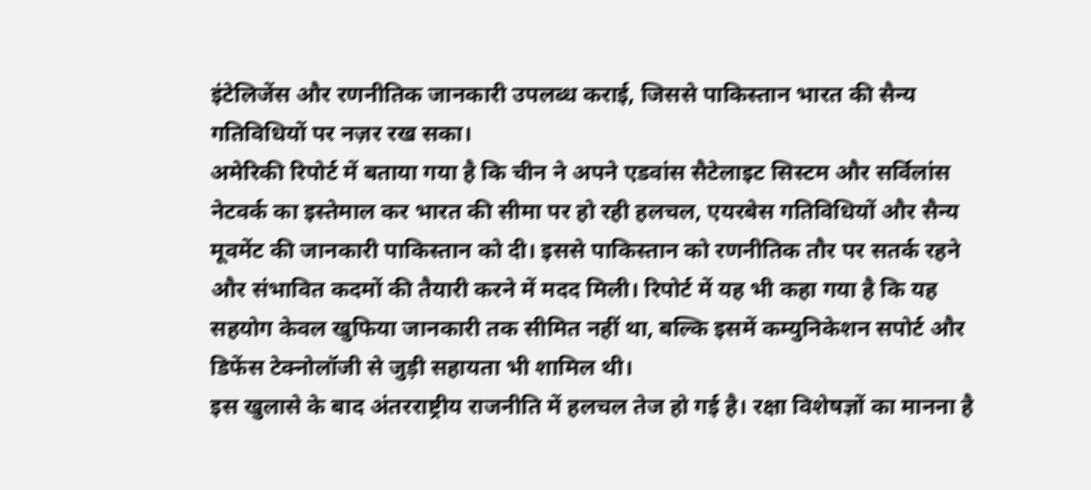इंटेलिजेंस और रणनीतिक जानकारी उपलब्ध कराई, जिससे पाकिस्तान भारत की सैन्य गतिविधियों पर नज़र रख सका।
अमेरिकी रिपोर्ट में बताया गया है कि चीन ने अपने एडवांस सैटेलाइट सिस्टम और सर्विलांस नेटवर्क का इस्तेमाल कर भारत की सीमा पर हो रही हलचल, एयरबेस गतिविधियों और सैन्य मूवमेंट की जानकारी पाकिस्तान को दी। इससे पाकिस्तान को रणनीतिक तौर पर सतर्क रहने और संभावित कदमों की तैयारी करने में मदद मिली। रिपोर्ट में यह भी कहा गया है कि यह सहयोग केवल खुफिया जानकारी तक सीमित नहीं था, बल्कि इसमें कम्युनिकेशन सपोर्ट और डिफेंस टेक्नोलॉजी से जुड़ी सहायता भी शामिल थी।
इस खुलासे के बाद अंतरराष्ट्रीय राजनीति में हलचल तेज हो गई है। रक्षा विशेषज्ञों का मानना है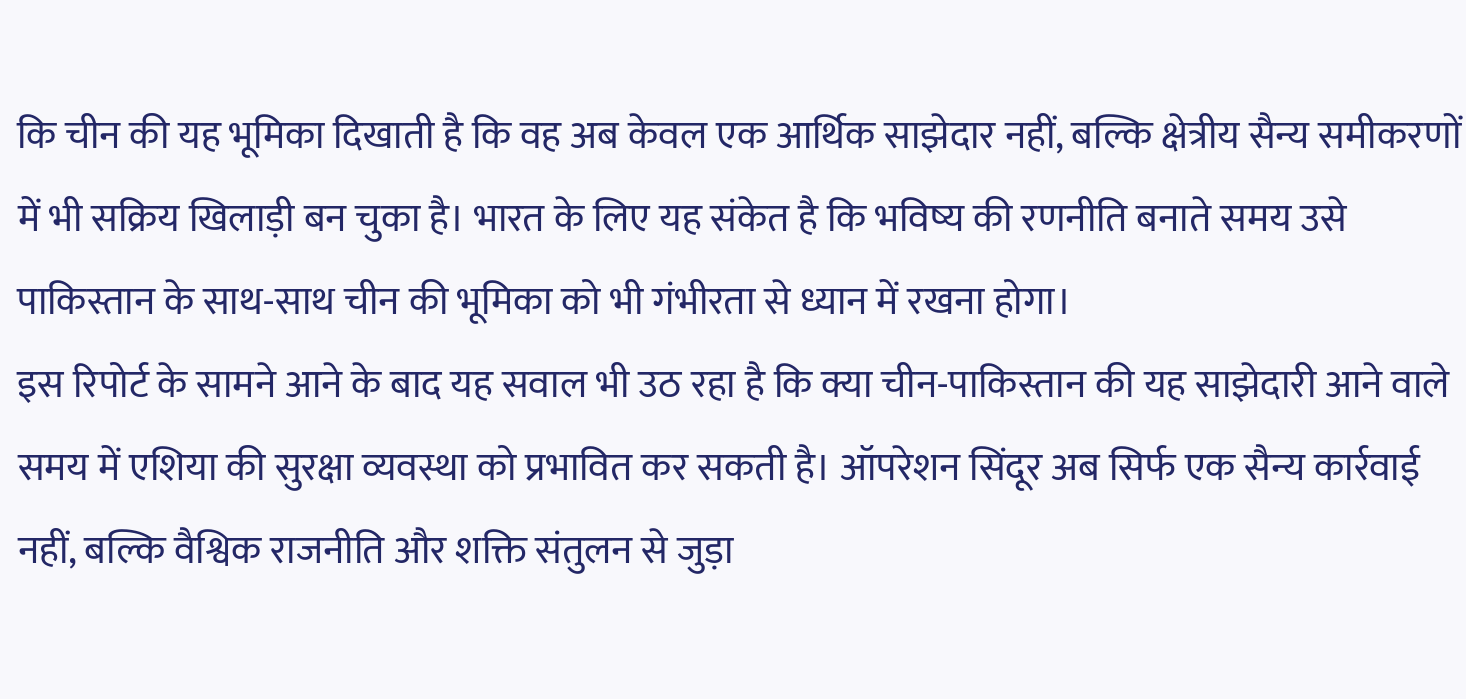कि चीन की यह भूमिका दिखाती है कि वह अब केवल एक आर्थिक साझेदार नहीं, बल्कि क्षेत्रीय सैन्य समीकरणों में भी सक्रिय खिलाड़ी बन चुका है। भारत के लिए यह संकेत है कि भविष्य की रणनीति बनाते समय उसे पाकिस्तान के साथ-साथ चीन की भूमिका को भी गंभीरता से ध्यान में रखना होगा।
इस रिपोर्ट के सामने आने के बाद यह सवाल भी उठ रहा है कि क्या चीन-पाकिस्तान की यह साझेदारी आने वाले समय में एशिया की सुरक्षा व्यवस्था को प्रभावित कर सकती है। ऑपरेशन सिंदूर अब सिर्फ एक सैन्य कार्रवाई नहीं, बल्कि वैश्विक राजनीति और शक्ति संतुलन से जुड़ा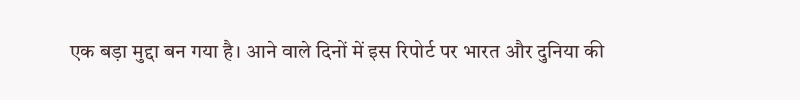एक बड़ा मुद्दा बन गया है। आने वाले दिनों में इस रिपोर्ट पर भारत और दुनिया की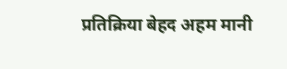प्रतिक्रिया बेहद अहम मानी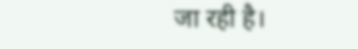जा रही है।